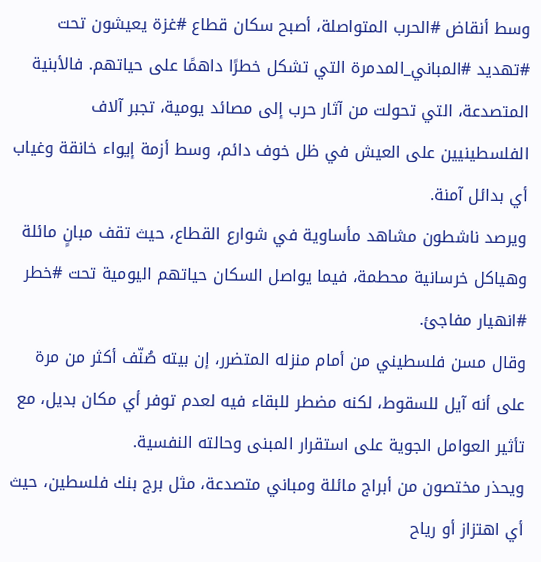وسط أنقاض #الحرب المتواصلة، أصبح سكان قطاع #غزة يعيشون تحت #تهديد #المباني_المدمرة التي تشكل خطرًا داهمًا على حياتهم. فالأبنية المتصدعة، التي تحولت من آثار حرب إلى مصائد يومية، تجبر آلاف الفلسطينيين على العيش في ظل خوف دائم، وسط أزمة إيواء خانقة وغياب أي بدائل آمنة.
ويرصد ناشطون مشاهد مأساوية في شوارع القطاع، حيث تقف مبانٍ مائلة وهياكل خرسانية محطمة، فيما يواصل السكان حياتهم اليومية تحت #خطر #انهيار مفاجئ.
وقال مسن فلسطيني من أمام منزله المتضرر، إن بيته صُنّف أكثر من مرة على أنه آيل للسقوط، لكنه مضطر للبقاء فيه لعدم توفر أي مكان بديل، مع تأثير العوامل الجوية على استقرار المبنى وحالته النفسية.
ويحذر مختصون من أبراج مائلة ومباني متصدعة، مثل برج بنك فلسطين، حيث أي اهتزاز أو رياح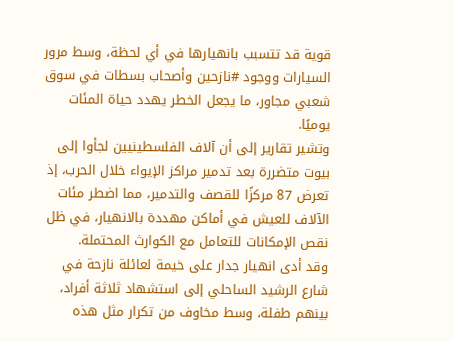قوية قد تتسبب بانهيارها في أي لحظة، وسط مرور السيارات ووجود #نازحين وأصحاب بسطات في سوق شعبي مجاور، ما يجعل الخطر يهدد حياة المئات يوميًا.
وتشير تقارير إلى أن آلاف الفلسطينيين لجأوا إلى بيوت متضررة بعد تدمير مراكز الإيواء خلال الحرب، إذ تعرض 87 مركزًا للقصف والتدمير، مما اضطر مئات الآلاف للعيش في أماكن مهددة بالانهيار، في ظل نقص الإمكانات للتعامل مع الكوارث المحتملة.
وقد أدى انهيار جدار على خيمة لعائلة نازحة في شارع الرشيد الساحلي إلى استشهاد ثلاثة أفراد، بينهم طفلة، وسط مخاوف من تكرار مثل هذه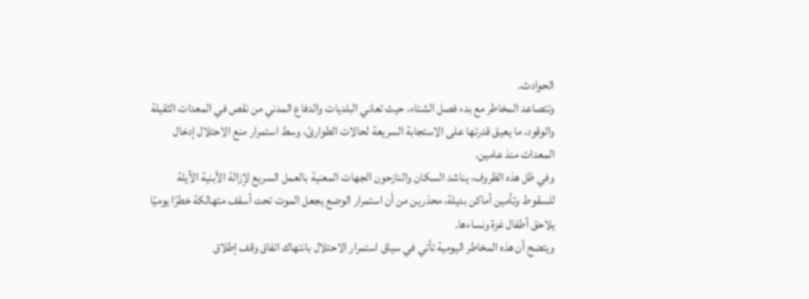الحوادث.
وتتصاعد المخاطر مع بدء فصل الشتاء، حيث تعاني البلديات والدفاع المدني من نقص في المعدات الثقيلة والوقود، ما يعيق قدرتها على الاستجابة السريعة لحالات الطوارئ، وسط استمرار منع الاحتلال إدخال المعدات منذ عامين.
وفي ظل هذه الظروف، يناشد السكان والنازحون الجهات المعنية بالعمل السريع لإزالة الأبنية الآيلة للسقوط وتأمين أماكن بديلة، محذرين من أن استمرار الوضع يجعل الموت تحت أسقف متهالكة خطرًا يوميًا يلاحق أطفال غزة ونساءها.
ويتضح أن هذه المخاطر اليومية تأتي في سياق استمرار الاحتلال بانتهاك اتفاق وقف إطلاق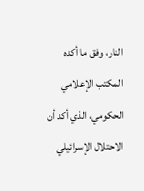النار، وفق ما أكده المكتب الإعلامي الحكومي، الذي أكد أن الاحتلال الإسرائيلي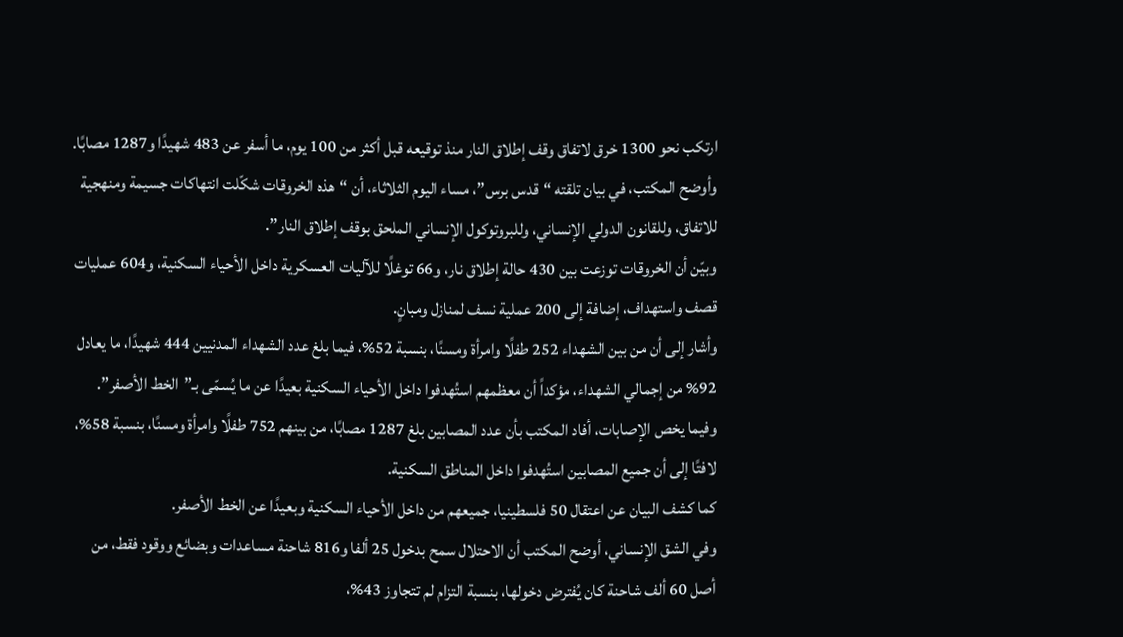ارتكب نحو 1300 خرق لاتفاق وقف إطلاق النار منذ توقيعه قبل أكثر من 100 يوم، ما أسفر عن 483 شهيدًا و1287 مصابًا.
وأوضح المكتب، في بيان تلقته “قدس برس”، مساء اليوم الثلاثاء، أن “هذه الخروقات شكّلت انتهاكات جسيمة ومنهجية للاتفاق، وللقانون الدولي الإنساني، وللبروتوكول الإنساني الملحق بوقف إطلاق النار”.
وبيّن أن الخروقات توزعت بين 430 حالة إطلاق نار، و66 توغلًا للآليات العسكرية داخل الأحياء السكنية، و604 عمليات قصف واستهداف، إضافة إلى 200 عملية نسف لمنازل ومبانٍ.
وأشار إلى أن من بين الشهداء 252 طفلًا وامرأة ومسنًا، بنسبة 52%، فيما بلغ عدد الشهداء المدنيين 444 شهيدًا، ما يعادل 92% من إجمالي الشهداء، مؤكداً أن معظمهم استُهدفوا داخل الأحياء السكنية بعيدًا عن ما يُسمّى بـ”الخط الأصفر”.
وفيما يخص الإصابات، أفاد المكتب بأن عدد المصابين بلغ 1287 مصابًا، من بينهم 752 طفلًا وامرأة ومسنًا، بنسبة 58%، لافتًا إلى أن جميع المصابين استُهدفوا داخل المناطق السكنية.
كما كشف البيان عن اعتقال 50 فلسطينيا، جميعهم من داخل الأحياء السكنية وبعيدًا عن الخط الأصفر.
وفي الشق الإنساني، أوضح المكتب أن الاحتلال سمح بدخول 25 ألفا و816 شاحنة مساعدات وبضائع ووقود فقط، من أصل 60 ألف شاحنة كان يُفترض دخولها، بنسبة التزام لم تتجاوز 43%،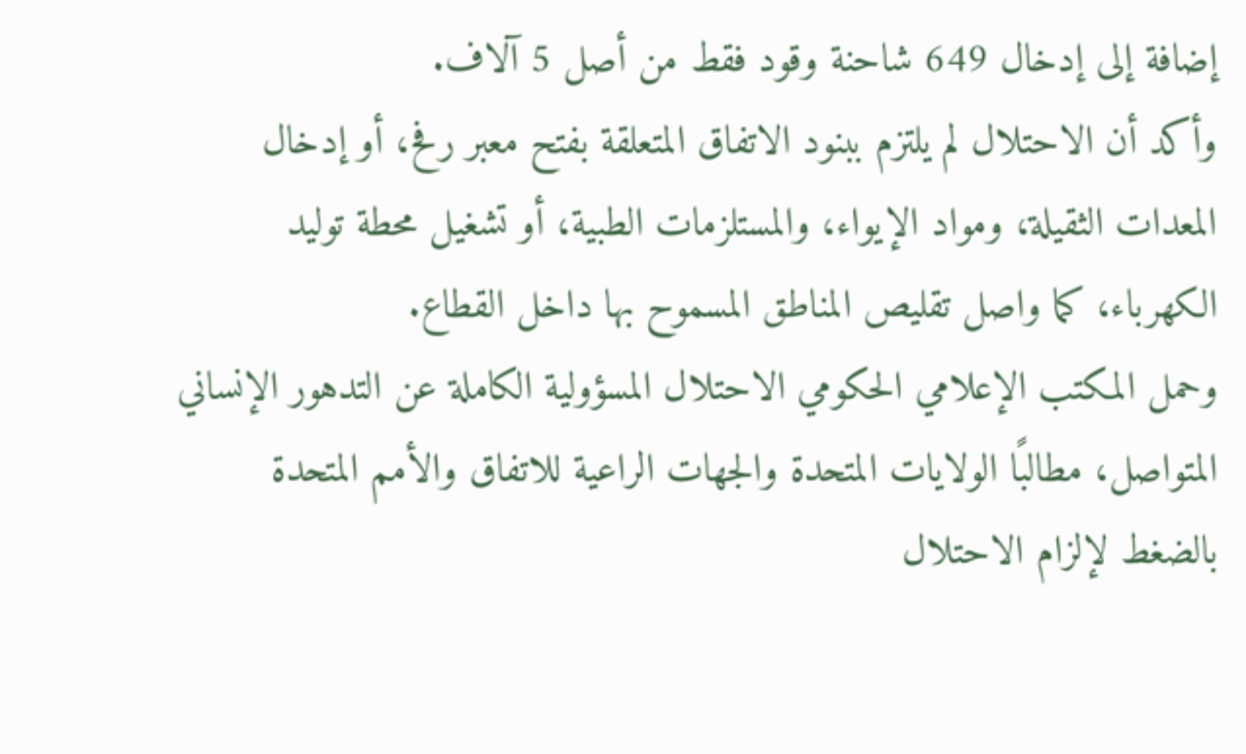إضافة إلى إدخال 649 شاحنة وقود فقط من أصل 5 آلاف.
وأكد أن الاحتلال لم يلتزم ببنود الاتفاق المتعلقة بفتح معبر رفح، أو إدخال المعدات الثقيلة، ومواد الإيواء، والمستلزمات الطبية، أو تشغيل محطة توليد الكهرباء، كما واصل تقليص المناطق المسموح بها داخل القطاع.
وحمل المكتب الإعلامي الحكومي الاحتلال المسؤولية الكاملة عن التدهور الإنساني المتواصل، مطالبًا الولايات المتحدة والجهات الراعية للاتفاق والأمم المتحدة بالضغط لإلزام الاحتلال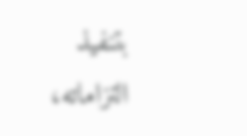بتنفيذ التزاماته،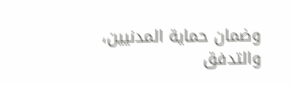وضمان حماية المدنيين، والتدفق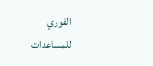الفوري للمساعدات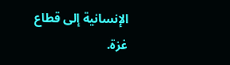الإنسانية إلى قطاع غزة.